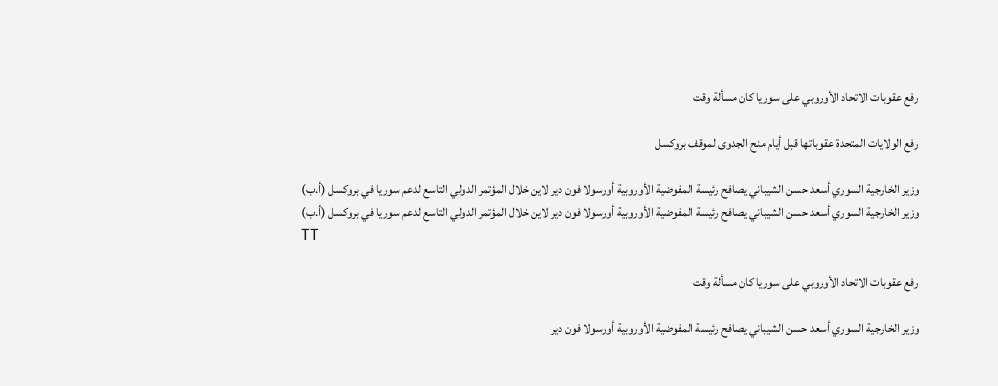رفع عقوبات الاتحاد الأوروبي على سوريا كان مسألة وقت

رفع الولايات المتحدة عقوباتها قبل أيام منح الجدوى لموقف بروكسل

وزير الخارجية السوري أسعد حسن الشيباني يصافح رئيسة المفوضية الأوروبية أورسولا فون دير لاين خلال المؤتمر الدولي التاسع لدعم سوريا في بروكسل (أ.ب)
وزير الخارجية السوري أسعد حسن الشيباني يصافح رئيسة المفوضية الأوروبية أورسولا فون دير لاين خلال المؤتمر الدولي التاسع لدعم سوريا في بروكسل (أ.ب)
TT

رفع عقوبات الاتحاد الأوروبي على سوريا كان مسألة وقت

وزير الخارجية السوري أسعد حسن الشيباني يصافح رئيسة المفوضية الأوروبية أورسولا فون دير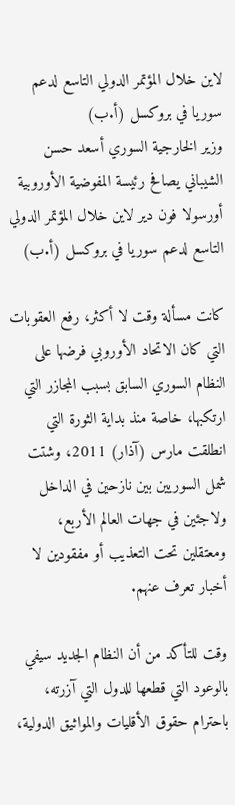لاين خلال المؤتمر الدولي التاسع لدعم سوريا في بروكسل (أ.ب)
وزير الخارجية السوري أسعد حسن الشيباني يصافح رئيسة المفوضية الأوروبية أورسولا فون دير لاين خلال المؤتمر الدولي التاسع لدعم سوريا في بروكسل (أ.ب)

كانت مسألة وقت لا أكثر، رفع العقوبات التي كان الاتحاد الأوروبي فرضها على النظام السوري السابق بسبب المجازر التي ارتكبها، خاصة منذ بداية الثورة التي انطلقت مارس (آذار) 2011، وشتت شمل السوريين بين نازحين في الداخل ولاجئين في جهات العالم الأربع، ومعتقلين تحت التعذيب أو مفقودين لا أخبار تعرف عنهم.

وقت للتأكد من أن النظام الجديد سيفي بالوعود التي قطعها للدول التي آزرته، باحترام حقوق الأقليات والمواثيق الدولية،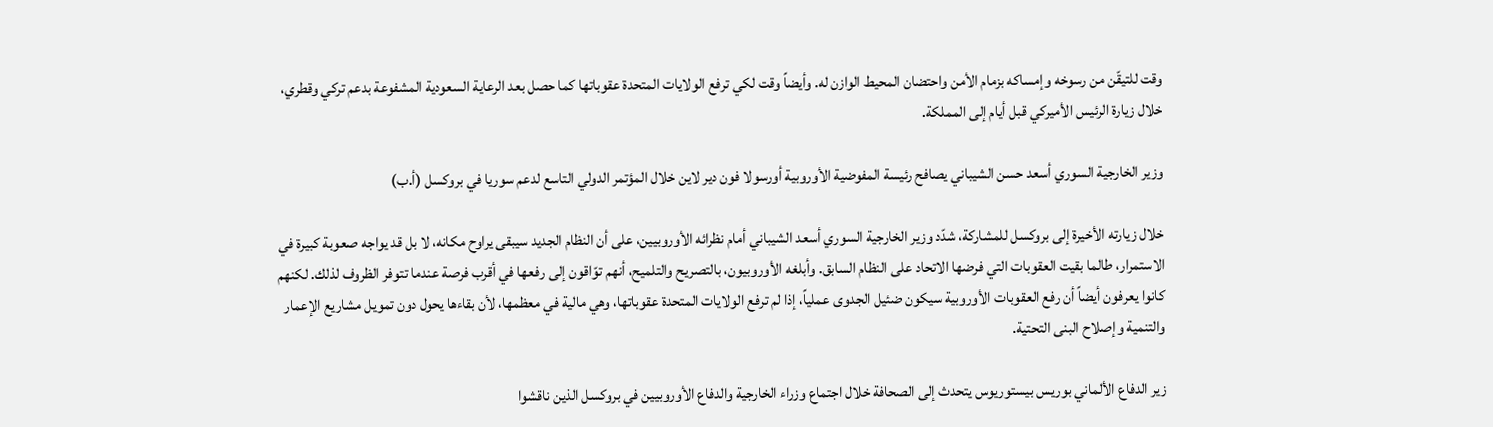وقت للتيقّن من رسوخه وإمساكه بزمام الأمن واحتضان المحيط الوازن له. وأيضاً وقت لكي ترفع الولايات المتحدة عقوباتها كما حصل بعد الرعاية السعودية المشفوعة بدعم تركي وقطري، خلال زيارة الرئيس الأميركي قبل أيام إلى المملكة.

وزير الخارجية السوري أسعد حسن الشيباني يصافح رئيسة المفوضية الأوروبية أورسولا فون دير لاين خلال المؤتمر الدولي التاسع لدعم سوريا في بروكسل (أ.ب)

خلال زيارته الأخيرة إلى بروكسل للمشاركة، شدّد وزير الخارجية السوري أسعد الشيباني أمام نظرائه الأوروبيين، على أن النظام الجديد سيبقى يراوح مكانه، لا بل قد يواجه صعوبة كبيرة في الاستمرار، طالما بقيت العقوبات التي فرضها الاتحاد على النظام السابق. وأبلغه الأوروبيون، بالتصريح والتلميح، أنهم توّاقون إلى رفعها في أقرب فرصة عندما تتوفر الظروف لذلك. لكنهم كانوا يعرفون أيضاً أن رفع العقوبات الأوروبية سيكون ضئيل الجدوى عملياً، إذا لم ترفع الولايات المتحدة عقوباتها، وهي مالية في معظمها، لأن بقاءها يحول دون تمويل مشاريع الإعمار والتنمية وإصلاح البنى التحتية.

زير الدفاع الألماني بوريس بيستوريوس يتحدث إلى الصحافة خلال اجتماع وزراء الخارجية والدفاع الأوروبيين في بروكسل الذين ناقشوا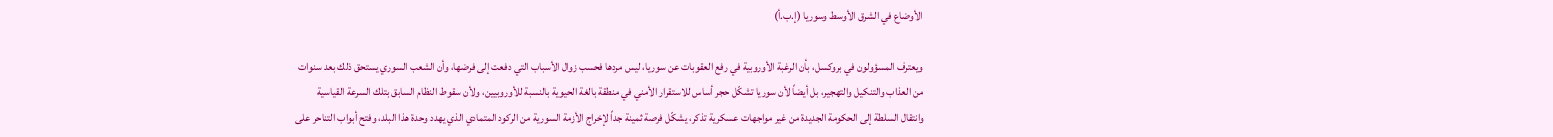الأوضاع في الشرق الأوسط وسوريا (إ.ب.أ)

ويعترف المسؤولون في بروكسل، بأن الرغبة الأوروبية في رفع العقوبات عن سوريا، ليس مردها فحسب زوال الأسباب التي دفعت إلى فرضها، وأن الشعب السوري يستحق ذلك بعد سنوات من العذاب والتنكيل والتهجير، بل أيضاً لأن سوريا تشكّل حجر أساس للاستقرار الأمني في منطقة بالغة الحيوية بالنسبة للأوروبيين، ولأن سقوط النظام السابق بتلك السرعة القياسية وانتقال السلطة إلى الحكومة الجديدة من غير مواجهات عسكرية تذكر، يشكّل فرصة ثمينة جداً لإخراج الأزمة السورية من الركود المتمادي الذي يهدد وحدة هذا البلد، وفتح أبواب التناحر على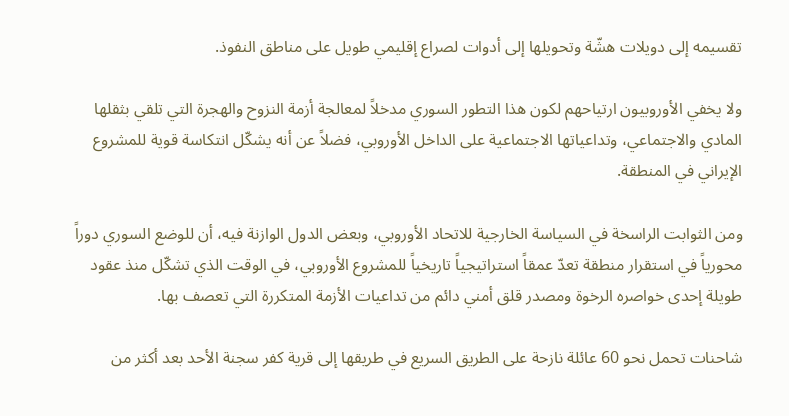تقسيمه إلى دويلات هشّة وتحويلها إلى أدوات لصراع إقليمي طويل على مناطق النفوذ.

ولا يخفي الأوروبيون ارتياحهم لكون هذا التطور السوري مدخلاً لمعالجة أزمة النزوح والهجرة التي تلقي بثقلها المادي والاجتماعي، وتداعياتها الاجتماعية على الداخل الأوروبي، فضلاً عن أنه يشكّل انتكاسة قوية للمشروع الإيراني في المنطقة.

ومن الثوابت الراسخة في السياسة الخارجية للاتحاد الأوروبي، وبعض الدول الوازنة فيه، أن للوضع السوري دوراً محورياً في استقرار منطقة تعدّ عمقاً استراتيجياً تاريخياً للمشروع الأوروبي، في الوقت الذي تشكّل منذ عقود طويلة إحدى خواصره الرخوة ومصدر قلق أمني دائم من تداعيات الأزمة المتكررة التي تعصف بها.

شاحنات تحمل نحو 60 عائلة نازحة على الطريق السريع في طريقها إلى قرية كفر سجنة الأحد بعد أكثر من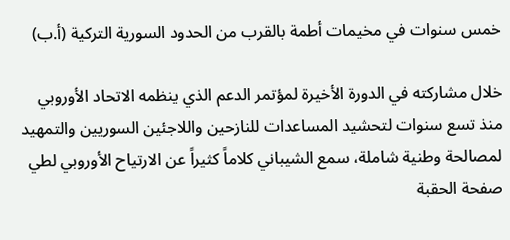خمس سنوات في مخيمات أطمة بالقرب من الحدود السورية التركية (أ.ب)

خلال مشاركته في الدورة الأخيرة لمؤتمر الدعم الذي ينظمه الاتحاد الأوروبي منذ تسع سنوات لتحشيد المساعدات للنازحين واللاجئين السوريين والتمهيد لمصالحة وطنية شاملة، سمع الشيباني كلاماً كثيراً عن الارتياح الأوروبي لطي صفحة الحقبة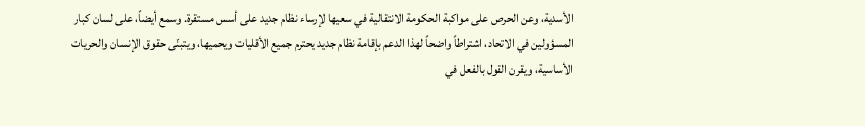الأسدية، وعن الحرص على مواكبة الحكومة الانتقالية في سعيها لإرساء نظام جديد على أسس مستقرة. وسمع أيضاً، على لسان كبار المسؤولين في الاتحاد، اشتراطاً واضحاً لهذا الدعم بإقامة نظام جديد يحترم جميع الأقليات ويحميها، ويتبنّى حقوق الإنسان والحريات الأساسية، ويقرن القول بالفعل في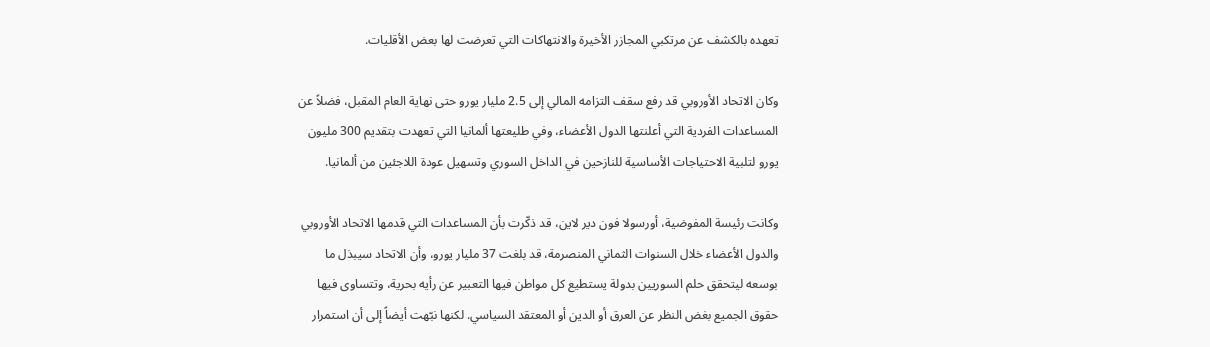تعهده بالكشف عن مرتكبي المجازر الأخيرة والانتهاكات التي تعرضت لها بعض الأقليات.

وكان الاتحاد الأوروبي قد رفع سقف التزامه المالي إلى 2.5 مليار يورو حتى نهاية العام المقبل، فضلاً عن المساعدات الفردية التي أعلنتها الدول الأعضاء، وفي طليعتها ألمانيا التي تعهدت بتقديم 300 مليون يورو لتلبية الاحتياجات الأساسية للنازحين في الداخل السوري وتسهيل عودة اللاجئين من ألمانيا.

وكانت رئيسة المفوضية، أورسولا فون دير لاين، قد ذكّرت بأن المساعدات التي قدمها الاتحاد الأوروبي والدول الأعضاء خلال السنوات الثماني المنصرمة، قد بلغت 37 مليار يورو، وأن الاتحاد سيبذل ما بوسعه ليتحقق حلم السوريين بدولة يستطيع كل مواطن فيها التعبير عن رأيه بحرية، وتتساوى فيها حقوق الجميع بغض النظر عن العرق أو الدين أو المعتقد السياسي. لكنها نبّهت أيضاً إلى أن استمرار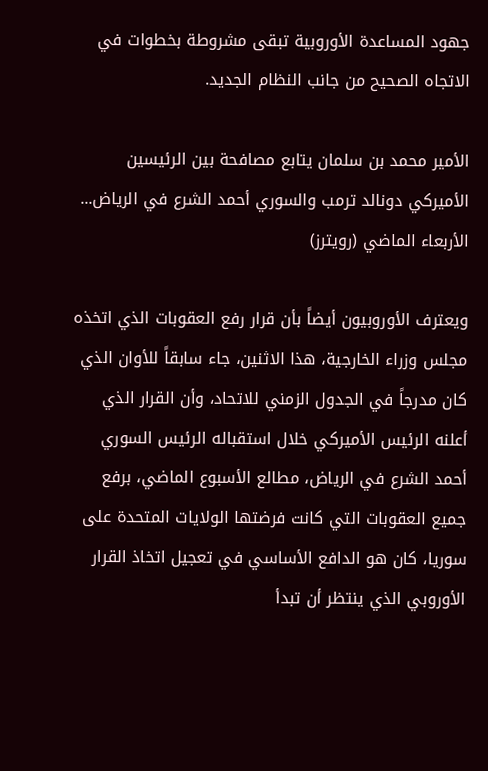جهود المساعدة الأوروبية تبقى مشروطة بخطوات في الاتجاه الصحيح من جانب النظام الجديد.

الأمير محمد بن سلمان يتابع مصافحة بين الرئيسين الأميركي دونالد ترمب والسوري أحمد الشرع في الرياض... الأربعاء الماضي (رويترز)

ويعترف الأوروبيون أيضاً بأن قرار رفع العقوبات الذي اتخذه مجلس وزراء الخارجية، هذا الاثنين، جاء سابقاً للأوان الذي كان مدرجاً في الجدول الزمني للاتحاد، وأن القرار الذي أعلنه الرئيس الأميركي خلال استقباله الرئيس السوري أحمد الشرع في الرياض، مطالع الأسبوع الماضي، برفع جميع العقوبات التي كانت فرضتها الولايات المتحدة على سوريا، كان هو الدافع الأساسي في تعجيل اتخاذ القرار الأوروبي الذي ينتظر أن تبدأ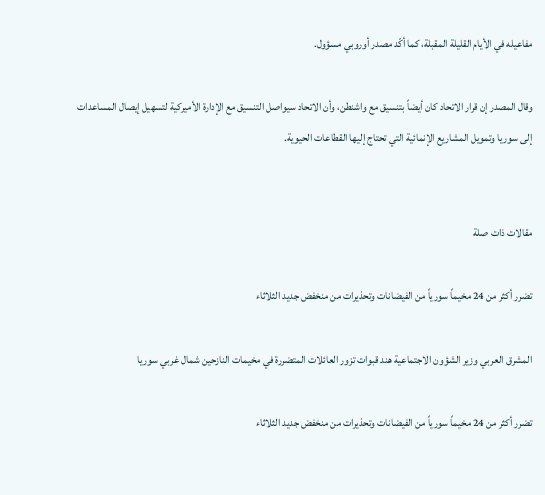مفاعيله في الأيام القليلة المقبلة، كما أكّد مصدر أوروبي مسؤول.

وقال المصدر إن قرار الاتحاد كان أيضاً بتنسيق مع واشنطن، وأن الاتحاد سيواصل التنسيق مع الإدارة الأميركية لتسهيل إيصال المساعدات إلى سوريا وتمويل المشاريع الإنمائية التي تحتاج إليها القطاعات الحيوية.


مقالات ذات صلة

تضرر أكثر من 24 مخيماً سورياً من الفيضانات وتحذيرات من منخفض جديد الثلاثاء

المشرق العربي وزير الشؤون الاجتماعية هند قبوات تزور العائلات المتضررة في مخيمات النازحين شمال غربي سوريا

تضرر أكثر من 24 مخيماً سورياً من الفيضانات وتحذيرات من منخفض جديد الثلاثاء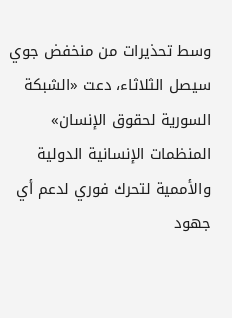وسط تحذيرات من منخفض جوي سيصل الثلاثاء، دعت «الشبكة السورية لحقوق الإنسان» المنظمات الإنسانية الدولية والأممية لتحرك فوري لدعم أي جهود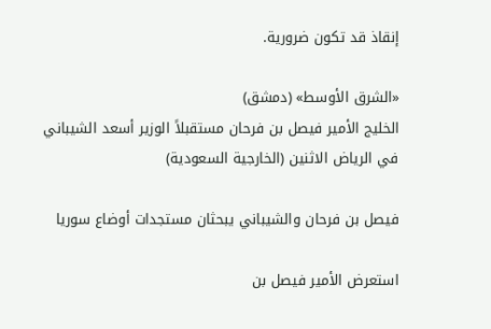إنقاذ قد تكون ضرورية.

«الشرق الأوسط» (دمشق)
الخليج الأمير فيصل بن فرحان مستقبلاً الوزير أسعد الشيباني في الرياض الاثنين (الخارجية السعودية)

فيصل بن فرحان والشيباني يبحثان مستجدات أوضاع سوريا

استعرض الأمير فيصل بن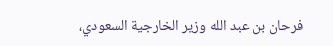فرحان بن عبد الله وزير الخارجية السعودي،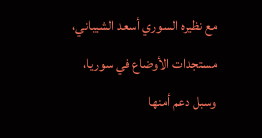مع نظيره السوري أسعد الشيباني، مستجدات الأوضاع في سوريا، وسبل دعم أمنها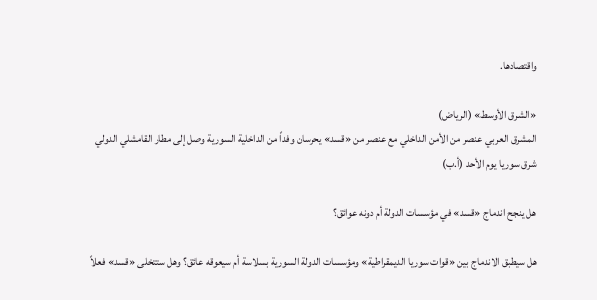واقتصادها.

«الشرق الأوسط» (الرياض)
المشرق العربي عنصر من الأمن الداخلي مع عنصر من «قسد» يحرسان وفداً من الداخلية السورية وصل إلى مطار القامشلي الدولي شرق سوريا يوم الأحد (أ.ب)

هل ينجح اندماج «قسد» في مؤسسات الدولة أم دونه عوائق؟

هل سيطبق الاندماج بين «قوات سوريا الديمقراطية» ومؤسسات الدولة السورية بسلاسة أم سيعوقه عائق؟ وهل ستتخلى «قسد» فعلاً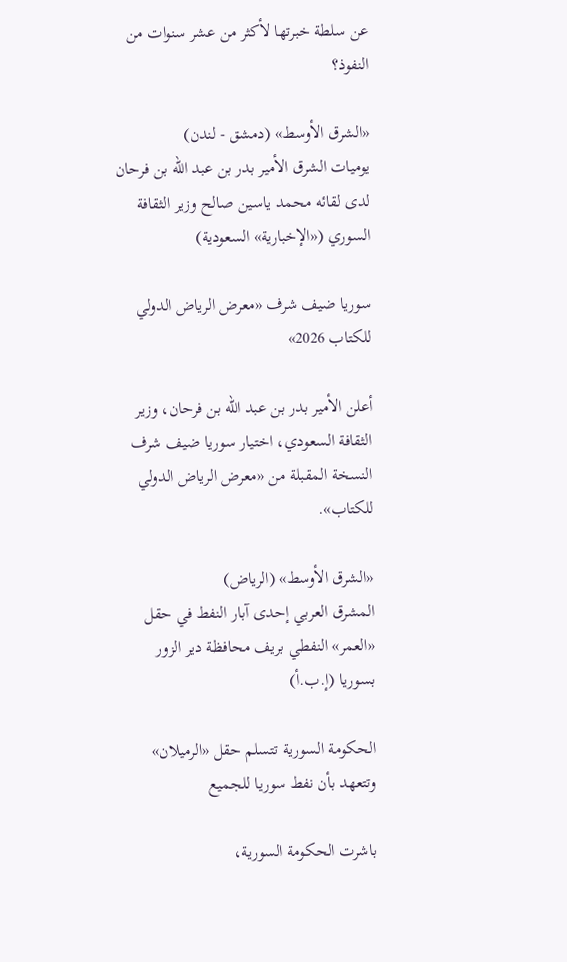عن سلطة خبرتها لأكثر من عشر سنوات من النفوذ؟

«الشرق الأوسط» (دمشق - لندن)
يوميات الشرق الأمير بدر بن عبد الله بن فرحان لدى لقائه محمد ياسين صالح وزير الثقافة السوري («الإخبارية» السعودية)

سوريا ضيف شرف «معرض الرياض الدولي للكتاب 2026»

أعلن الأمير بدر بن عبد الله بن فرحان، وزير الثقافة السعودي، اختيار سوريا ضيف شرف النسخة المقبلة من «معرض الرياض الدولي للكتاب».

«الشرق الأوسط» (الرياض)
المشرق العربي إحدى آبار النفط في حقل «العمر» النفطي بريف محافظة دير الزور بسوريا (إ.ب.أ)

الحكومة السورية تتسلم حقل «الرميلان» وتتعهد بأن نفط سوريا للجميع

باشرت الحكومة السورية،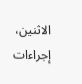الاثنين، إجراءات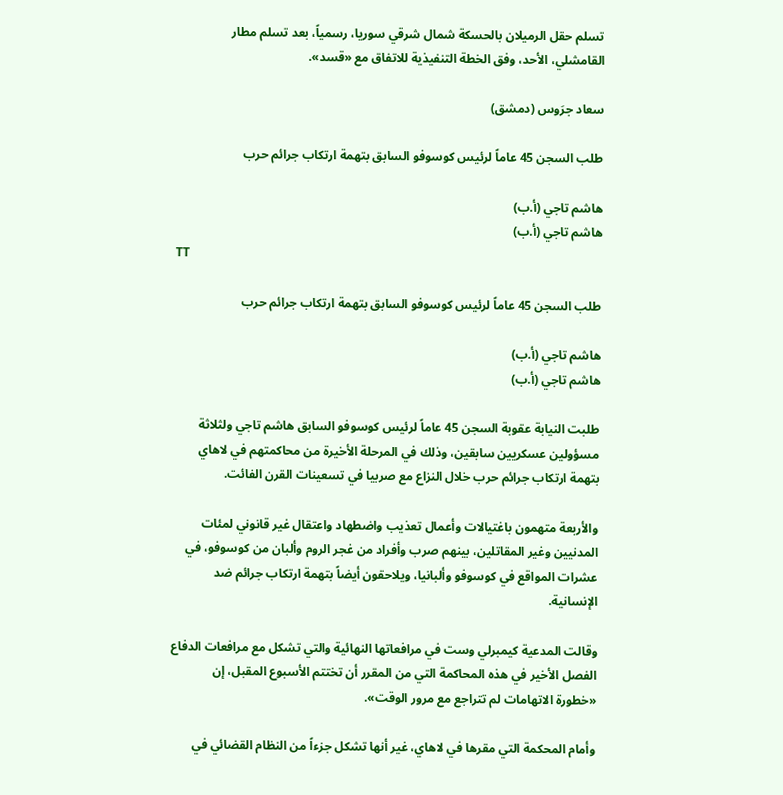تسلم حقل الرميلان بالحسكة شمال شرقي سوريا، رسمياً، بعد تسلم مطار القامشلي، الأحد، وفق الخطة التنفيذية للاتفاق مع «قسد».

سعاد جرَوس (دمشق)

طلب السجن 45 عاماً لرئيس كوسوفو السابق بتهمة ارتكاب جرائم حرب

هاشم تاجي (أ.ب)
هاشم تاجي (أ.ب)
TT

طلب السجن 45 عاماً لرئيس كوسوفو السابق بتهمة ارتكاب جرائم حرب

هاشم تاجي (أ.ب)
هاشم تاجي (أ.ب)

طلبت النيابة عقوبة السجن 45 عاماً لرئيس كوسوفو السابق هاشم تاجي ولثلاثة مسؤولين عسكريين سابقين، وذلك في المرحلة الأخيرة من محاكمتهم في لاهاي بتهمة ارتكاب جرائم حرب خلال النزاع مع صربيا في تسعينات القرن الفائت.

والأربعة متهمون باغتيالات وأعمال تعذيب واضطهاد واعتقال غير قانوني لمئات المدنيين وغير المقاتلين، بينهم صرب وأفراد من غجر الروم وألبان من كوسوفو، في عشرات المواقع في كوسوفو وألبانيا، ويلاحقون أيضاً بتهمة ارتكاب جرائم ضد الإنسانية.

وقالت المدعية كيمبرلي وست في مرافعاتها النهائية والتي تشكل مع مرافعات الدفاع الفصل الأخير في هذه المحاكمة التي من المقرر أن تختتم الأسبوع المقبل، إن «خطورة الاتهامات لم تتراجع مع مرور الوقت».

وأمام المحكمة التي مقرها في لاهاي، غير أنها تشكل جزءاً من النظام القضائي في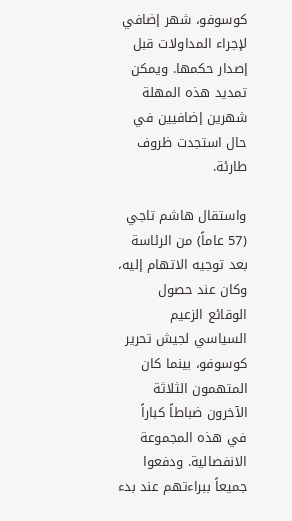كوسوفو، شهر إضافي لإجراء المداولات قبل إصدار حكمها. ويمكن تمديد هذه المهلة شهرين إضافيين في حال استجدت ظروف طارئة.

واستقال هاشم تاجي (57 عاماً) من الرئاسة بعد توجيه الاتهام إليه، وكان عند حصول الوقائع الزعيم السياسي لجيش تحرير كوسوفو، بينما كان المتهمون الثلاثة الآخرون ضباطاً كباراً في هذه المجموعة الانفصالية. ودفعوا جميعاً ببراءتهم عند بدء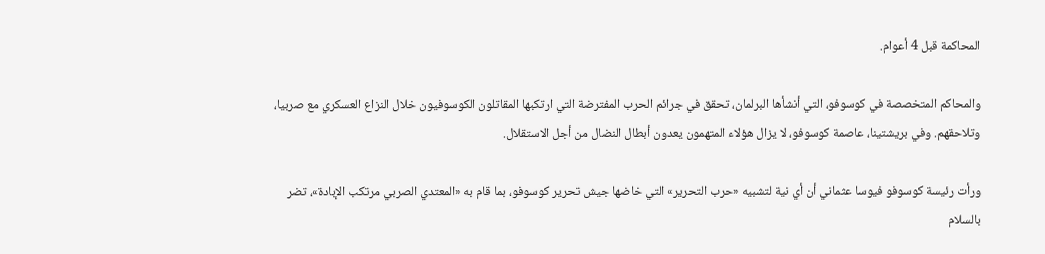المحاكمة قبل 4 أعوام.

والمحاكم المتخصصة في كوسوفو، التي أنشأها البرلمان، تحقق في جرائم الحرب المفترضة التي ارتكبها المقاتلون الكوسوفيون خلال النزاع العسكري مع صربيا، وتلاحقهم. وفي بريشتينا، عاصمة كوسوفو، لا يزال هؤلاء المتهمون يعدون أبطال النضال من أجل الاستقلال.

ورأت رئيسة كوسوفو فيوسا عثماني أن أي نية لتشبيه «حرب التحرير» التي خاضها جيش تحرير كوسوفو، بما قام به «المعتدي الصربي مرتكب الإبادة»، تضر بالسلام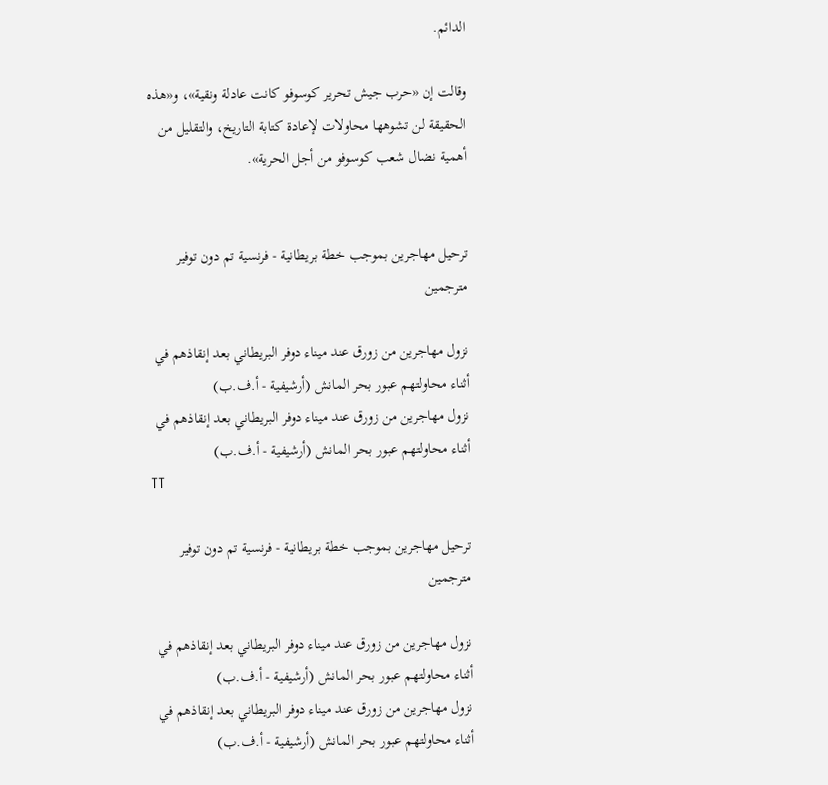الدائم.

وقالت إن «حرب جيش تحرير كوسوفو كانت عادلة ونقية»، و«هذه الحقيقة لن تشوهها محاولات لإعادة كتابة التاريخ، والتقليل من أهمية نضال شعب كوسوفو من أجل الحرية».


ترحيل مهاجرين بموجب خطة بريطانية - فرنسية تم دون توفير مترجمين

نزول مهاجرين من زورق عند ميناء دوفر البريطاني بعد إنقاذهم في أثناء محاولتهم عبور بحر المانش (أرشيفية - أ.ف.ب)
نزول مهاجرين من زورق عند ميناء دوفر البريطاني بعد إنقاذهم في أثناء محاولتهم عبور بحر المانش (أرشيفية - أ.ف.ب)
TT

ترحيل مهاجرين بموجب خطة بريطانية - فرنسية تم دون توفير مترجمين

نزول مهاجرين من زورق عند ميناء دوفر البريطاني بعد إنقاذهم في أثناء محاولتهم عبور بحر المانش (أرشيفية - أ.ف.ب)
نزول مهاجرين من زورق عند ميناء دوفر البريطاني بعد إنقاذهم في أثناء محاولتهم عبور بحر المانش (أرشيفية - أ.ف.ب)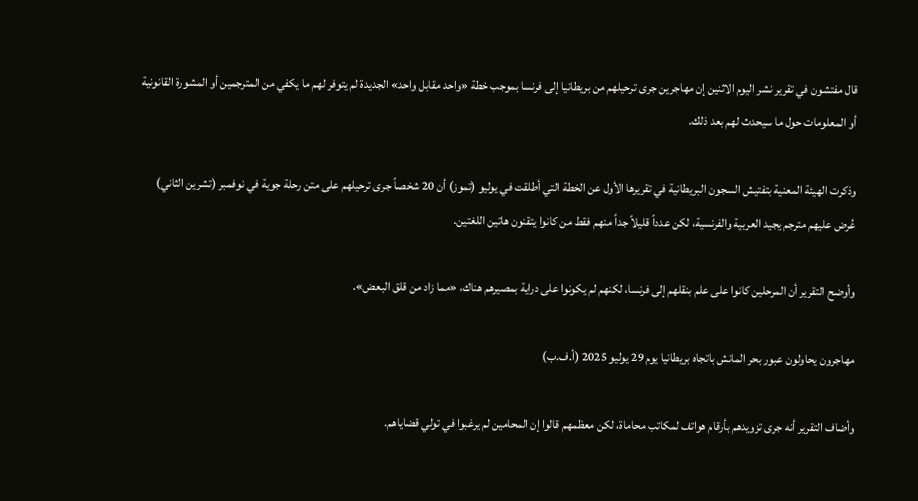قال مفتشون في تقرير نشر اليوم الاثنين إن مهاجرين جرى ترحيلهم من بريطانيا إلى فرنسا بموجب خطة «واحد مقابل واحد» الجديدة لم يتوفر لهم ما يكفي من المترجمين أو المشورة القانونية أو المعلومات حول ما سيحدث لهم بعد ذلك.

وذكرت الهيئة المعنية بتفتيش السجون البريطانية في تقريرها الأول عن الخطة التي أطلقت في يوليو (تموز) أن 20 شخصاً جرى ترحيلهم على متن رحلة جوية في نوفمبر (تشرين الثاني) عُرض عليهم مترجم يجيد العربية والفرنسية، لكن عدداً قليلاً جداً منهم فقط من كانوا يتقنون هاتين اللغتين.

وأوضح التقرير أن المرحلين كانوا على علم بنقلهم إلى فرنسا، لكنهم لم يكونوا على دراية بمصيرهم هناك، «مما زاد من قلق البعض».

مهاجرون يحاولون عبور بحر المانش باتجاه بريطانيا يوم 29 يوليو 2025 (أ.ف.ب)

وأضاف التقرير أنه جرى تزويدهم بأرقام هواتف لمكاتب محاماة، لكن معظمهم قالوا إن المحامين لم يرغبوا في تولي قضاياهم.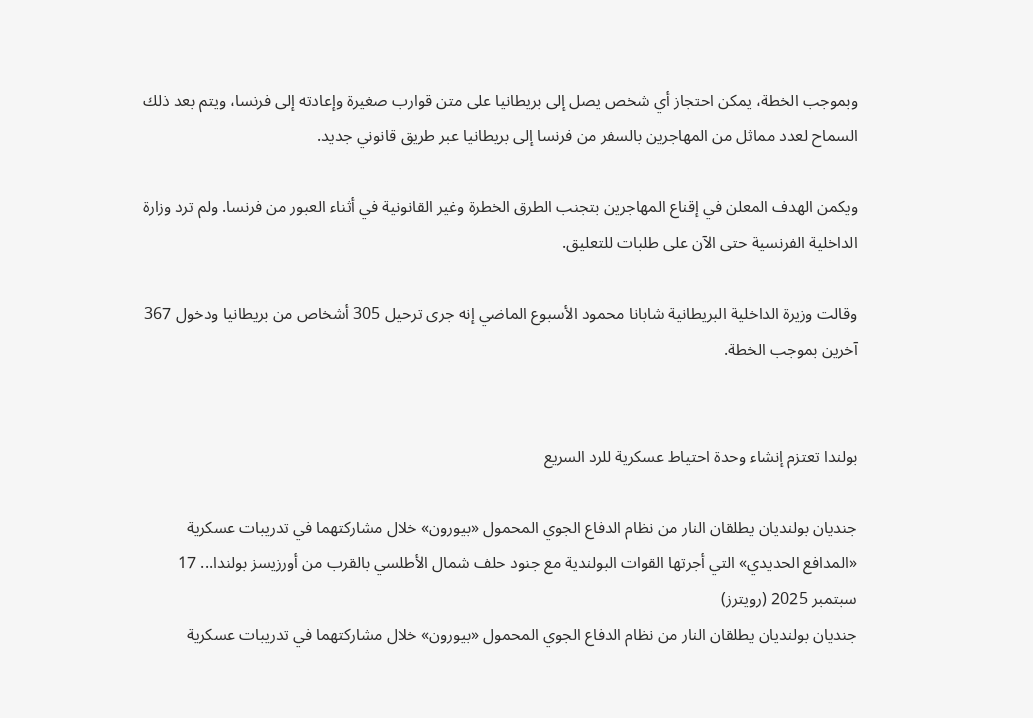وبموجب الخطة، يمكن احتجاز أي شخص يصل إلى بريطانيا على متن قوارب صغيرة وإعادته إلى فرنسا، ويتم بعد ذلك السماح لعدد مماثل من المهاجرين بالسفر من فرنسا إلى بريطانيا عبر طريق قانوني جديد.

ويكمن الهدف المعلن في إقناع المهاجرين بتجنب الطرق الخطرة وغير القانونية في أثناء العبور من فرنسا. ولم ترد وزارة الداخلية الفرنسية حتى الآن على طلبات للتعليق.

وقالت وزيرة الداخلية البريطانية شابانا محمود الأسبوع الماضي إنه جرى ترحيل 305 أشخاص من بريطانيا ودخول 367 آخرين بموجب الخطة.


بولندا تعتزم إنشاء وحدة احتياط عسكرية للرد السريع

جنديان بولنديان يطلقان النار من نظام الدفاع الجوي المحمول «بيورون» خلال مشاركتهما في تدريبات عسكرية «المدافع الحديدي» التي أجرتها القوات البولندية مع جنود حلف شمال الأطلسي بالقرب من أورزيسز بولندا... 17 سبتمبر 2025 (رويترز)
جنديان بولنديان يطلقان النار من نظام الدفاع الجوي المحمول «بيورون» خلال مشاركتهما في تدريبات عسكرية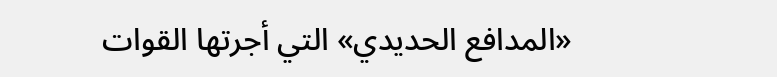«المدافع الحديدي» التي أجرتها القوات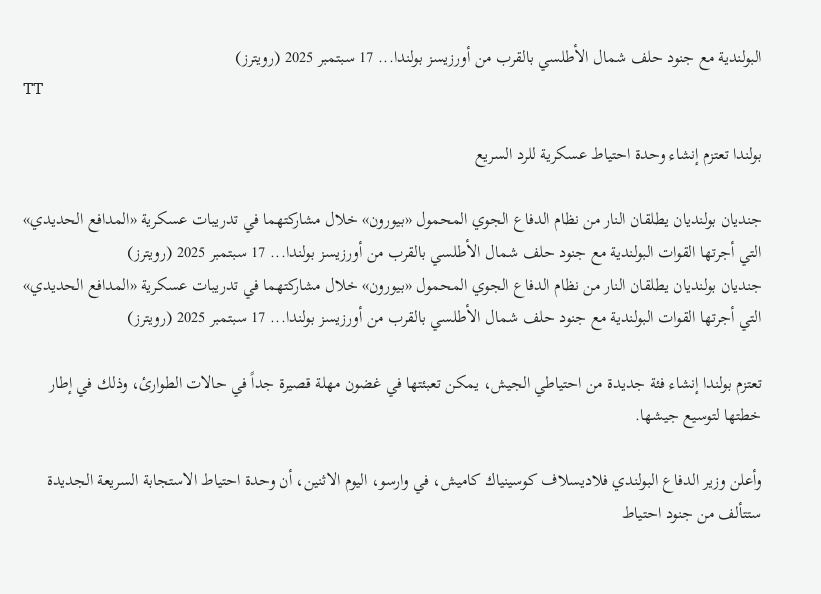البولندية مع جنود حلف شمال الأطلسي بالقرب من أورزيسز بولندا... 17 سبتمبر 2025 (رويترز)
TT

بولندا تعتزم إنشاء وحدة احتياط عسكرية للرد السريع

جنديان بولنديان يطلقان النار من نظام الدفاع الجوي المحمول «بيورون» خلال مشاركتهما في تدريبات عسكرية «المدافع الحديدي» التي أجرتها القوات البولندية مع جنود حلف شمال الأطلسي بالقرب من أورزيسز بولندا... 17 سبتمبر 2025 (رويترز)
جنديان بولنديان يطلقان النار من نظام الدفاع الجوي المحمول «بيورون» خلال مشاركتهما في تدريبات عسكرية «المدافع الحديدي» التي أجرتها القوات البولندية مع جنود حلف شمال الأطلسي بالقرب من أورزيسز بولندا... 17 سبتمبر 2025 (رويترز)

تعتزم بولندا إنشاء فئة جديدة من احتياطي الجيش، يمكن تعبئتها في غضون مهلة قصيرة جداً في حالات الطوارئ، وذلك في إطار خطتها لتوسيع جيشها.

وأعلن وزير الدفاع البولندي فلاديسلاف كوسينياك كاميش، في وارسو، اليوم الاثنين، أن وحدة احتياط الاستجابة السريعة الجديدة ستتألف من جنود احتياط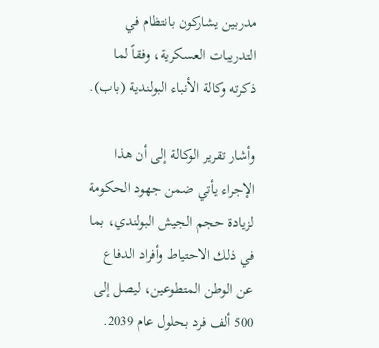مدربين يشاركون بانتظام في التدريبات العسكرية، وفقاً لما ذكرته وكالة الأنباء البولندية (باب).

وأشار تقرير الوكالة إلى أن هذا الإجراء يأتي ضمن جهود الحكومة لزيادة حجم الجيش البولندي، بما في ذلك الاحتياط وأفراد الدفاع عن الوطن المتطوعين، ليصل إلى 500 ألف فرد بحلول عام 2039.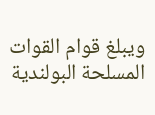ويبلغ قوام القوات المسلحة البولندية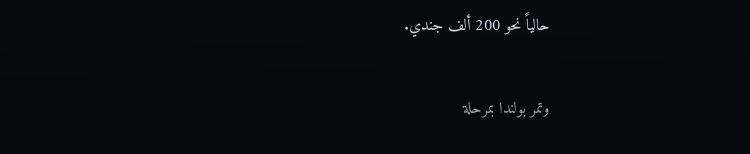حالياً نحو 200 ألف جندي.

وتمر بولندا بمرحلة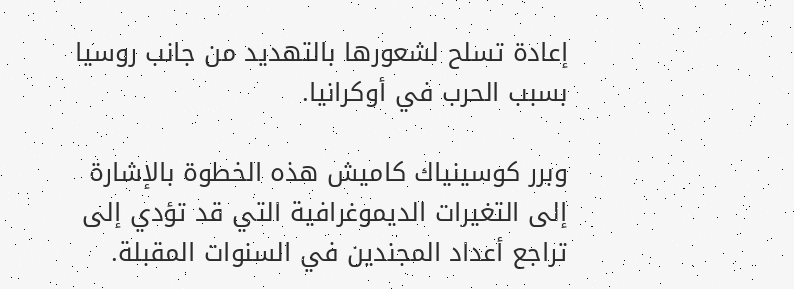إعادة تسلح لشعورها بالتهديد من جانب روسيا بسبب الحرب في أوكرانيا.

وبرر كوسينياك كاميش هذه الخطوة بالإشارة إلى التغيرات الديموغرافية التي قد تؤدي إلى تراجع أعداد المجندين في السنوات المقبلة.